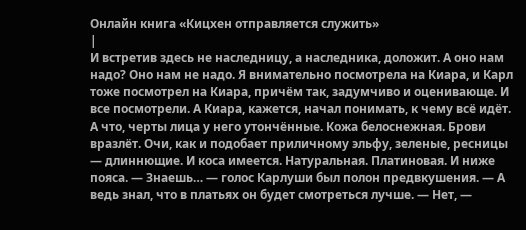Онлайн книга «Кицхен отправляется служить»
|
И встретив здесь не наследницу, а наследника, доложит. А оно нам надо? Оно нам не надо. Я внимательно посмотрела на Киара, и Карл тоже посмотрел на Киара, причём так, задумчиво и оценивающе. И все посмотрели. А Киара, кажется, начал понимать, к чему всё идёт. А что, черты лица у него утончённые. Кожа белоснежная. Брови вразлёт. Очи, как и подобает приличному эльфу, зеленые, ресницы — длиннющие. И коса имеется. Натуральная. Платиновая. И ниже пояса. — Знаешь… — голос Карлуши был полон предвкушения. — А ведь знал, что в платьях он будет смотреться лучше. — Нет, —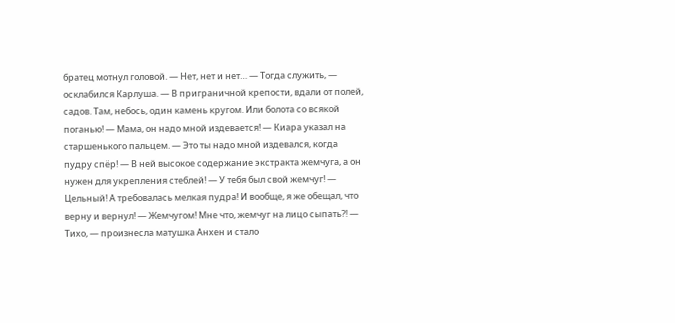братец мотнул головой. — Нет, нет и нет… — Тогда служить, — осклабился Карлуша. — В приграничной крепости, вдали от полей, садов. Там, небось, один камень кругом. Или болота со всякой поганью! — Мама, он надо мной издевается! — Киара указал на старшенького пальцем. — Это ты надо мной издевался, когда пудру спёр! — В ней высокое содержание экстракта жемчуга, а он нужен для укрепления стеблей! — У тебя был свой жемчуг! — Цельный! А требовалась мелкая пудра! И вообще, я же обещал, что верну и вернул! — Жемчугом! Мне что, жемчуг на лицо сыпать⁈ — Тихо, — произнесла матушка Анхен и стало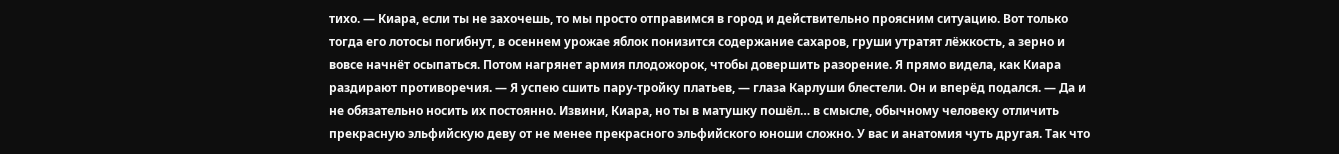тихо. — Киара, если ты не захочешь, то мы просто отправимся в город и действительно проясним ситуацию. Вот только тогда его лотосы погибнут, в осеннем урожае яблок понизится содержание сахаров, груши утратят лёжкость, а зерно и вовсе начнёт осыпаться. Потом нагрянет армия плодожорок, чтобы довершить разорение. Я прямо видела, как Киара раздирают противоречия. — Я успею сшить пару-тройку платьев, — глаза Карлуши блестели. Он и вперёд подался. — Да и не обязательно носить их постоянно. Извини, Киара, но ты в матушку пошёл… в смысле, обычному человеку отличить прекрасную эльфийскую деву от не менее прекрасного эльфийского юноши сложно. У вас и анатомия чуть другая. Так что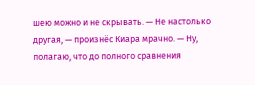шею можно и не скрывать. — Не настолько другая, — произнёс Киара мрачно. — Ну, полагаю, что до полного сравнения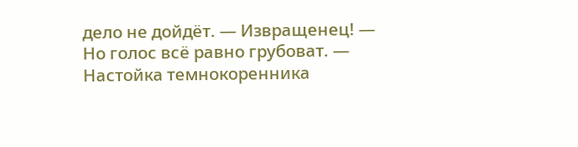дело не дойдёт. — Извращенец! — Но голос всё равно грубоват. — Настойка темнокоренника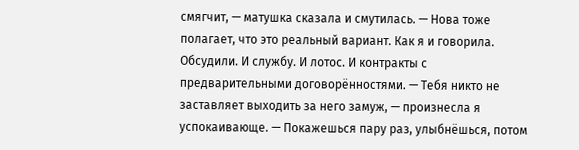смягчит, — матушка сказала и смутилась. — Нова тоже полагает, что это реальный вариант. Как я и говорила. Обсудили. И службу. И лотос. И контракты с предварительными договорённостями. — Тебя никто не заставляет выходить за него замуж, — произнесла я успокаивающе. — Покажешься пару раз, улыбнёшься, потом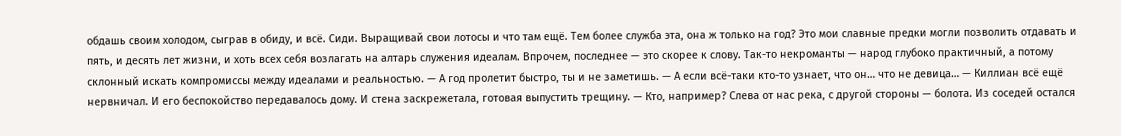обдашь своим холодом, сыграв в обиду, и всё. Сиди. Выращивай свои лотосы и что там ещё. Тем более служба эта, она ж только на год? Это мои славные предки могли позволить отдавать и пять, и десять лет жизни, и хоть всех себя возлагать на алтарь служения идеалам. Впрочем, последнее — это скорее к слову. Так-то некроманты — народ глубоко практичный, а потому склонный искать компромиссы между идеалами и реальностью. — А год пролетит быстро, ты и не заметишь. — А если всё-таки кто-то узнает, что он… что не девица… — Киллиан всё ещё нервничал. И его беспокойство передавалось дому. И стена заскрежетала, готовая выпустить трещину. — Кто, например? Слева от нас река, с другой стороны — болота. Из соседей остался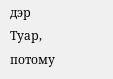дэр Туар, потому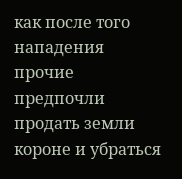как после того нападения прочие предпочли продать земли короне и убраться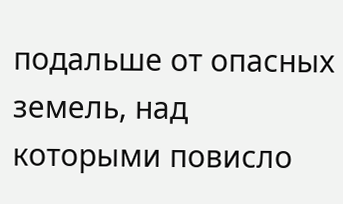подальше от опасных земель, над которыми повисло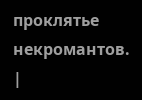проклятье некромантов. |